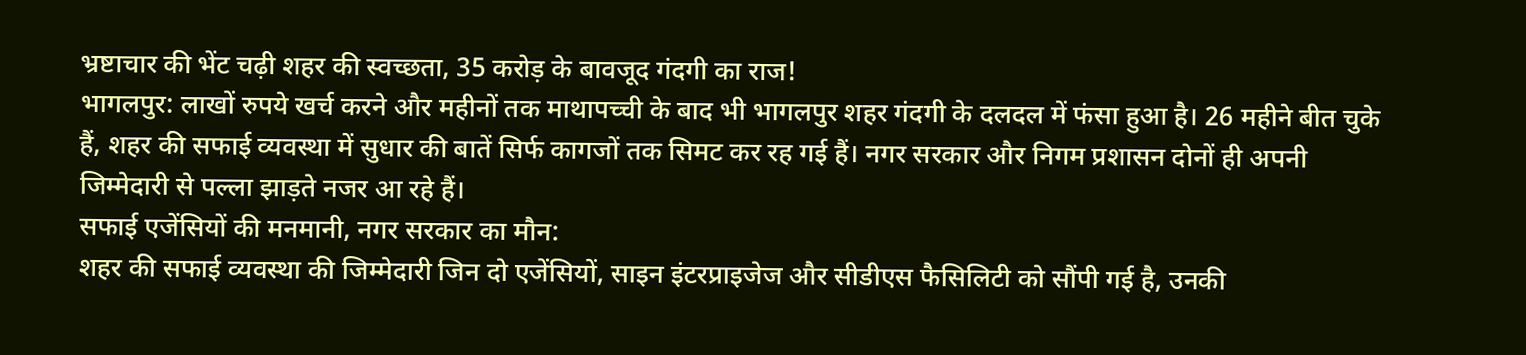भ्रष्टाचार की भेंट चढ़ी शहर की स्वच्छता, 35 करोड़ के बावजूद गंदगी का राज!
भागलपुर: लाखों रुपये खर्च करने और महीनों तक माथापच्ची के बाद भी भागलपुर शहर गंदगी के दलदल में फंसा हुआ है। 26 महीने बीत चुके हैं, शहर की सफाई व्यवस्था में सुधार की बातें सिर्फ कागजों तक सिमट कर रह गई हैं। नगर सरकार और निगम प्रशासन दोनों ही अपनी जिम्मेदारी से पल्ला झाड़ते नजर आ रहे हैं।
सफाई एजेंसियों की मनमानी, नगर सरकार का मौन:
शहर की सफाई व्यवस्था की जिम्मेदारी जिन दो एजेंसियों, साइन इंटरप्राइजेज और सीडीएस फैसिलिटी को सौंपी गई है, उनकी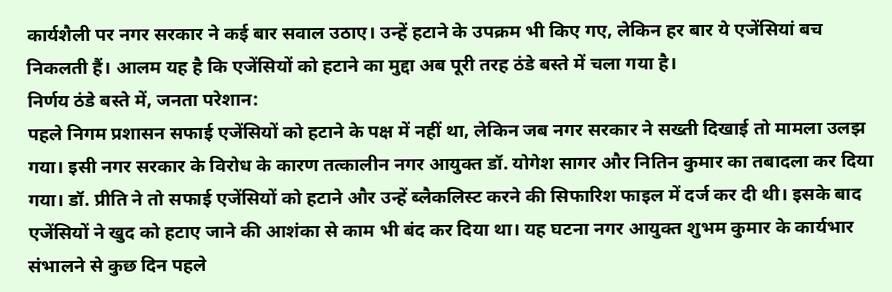कार्यशैली पर नगर सरकार ने कई बार सवाल उठाए। उन्हें हटाने के उपक्रम भी किए गए, लेकिन हर बार ये एजेंसियां बच निकलती हैं। आलम यह है कि एजेंसियों को हटाने का मुद्दा अब पूरी तरह ठंडे बस्ते में चला गया है।
निर्णय ठंडे बस्ते में, जनता परेशान:
पहले निगम प्रशासन सफाई एजेंसियों को हटाने के पक्ष में नहीं था, लेकिन जब नगर सरकार ने सख्ती दिखाई तो मामला उलझ गया। इसी नगर सरकार के विरोध के कारण तत्कालीन नगर आयुक्त डॉ. योगेश सागर और नितिन कुमार का तबादला कर दिया गया। डॉ. प्रीति ने तो सफाई एजेंसियों को हटाने और उन्हें ब्लैकलिस्ट करने की सिफारिश फाइल में दर्ज कर दी थी। इसके बाद एजेंसियों ने खुद को हटाए जाने की आशंका से काम भी बंद कर दिया था। यह घटना नगर आयुक्त शुभम कुमार के कार्यभार संभालने से कुछ दिन पहले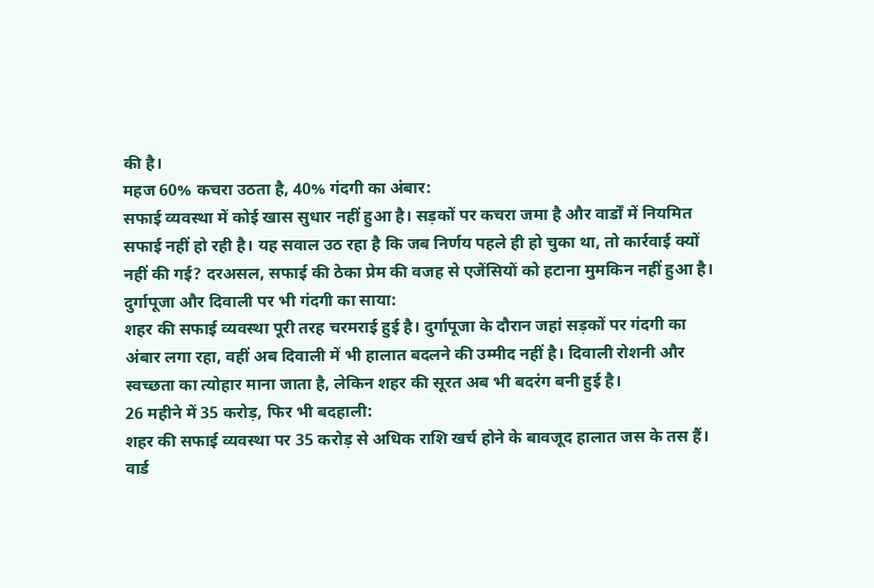की है।
महज 60% कचरा उठता है, 40% गंदगी का अंबार:
सफाई व्यवस्था में कोई खास सुधार नहीं हुआ है। सड़कों पर कचरा जमा है और वार्डों में नियमित सफाई नहीं हो रही है। यह सवाल उठ रहा है कि जब निर्णय पहले ही हो चुका था, तो कार्रवाई क्यों नहीं की गई? दरअसल, सफाई की ठेका प्रेम की वजह से एजेंसियों को हटाना मुमकिन नहीं हुआ है।
दुर्गापूजा और दिवाली पर भी गंदगी का साया:
शहर की सफाई व्यवस्था पूरी तरह चरमराई हुई है। दुर्गापूजा के दौरान जहां सड़कों पर गंदगी का अंबार लगा रहा, वहीं अब दिवाली में भी हालात बदलने की उम्मीद नहीं है। दिवाली रोशनी और स्वच्छता का त्योहार माना जाता है, लेकिन शहर की सूरत अब भी बदरंग बनी हुई है।
26 महीने में 35 करोड़, फिर भी बदहाली:
शहर की सफाई व्यवस्था पर 35 करोड़ से अधिक राशि खर्च होने के बावजूद हालात जस के तस हैं। वार्ड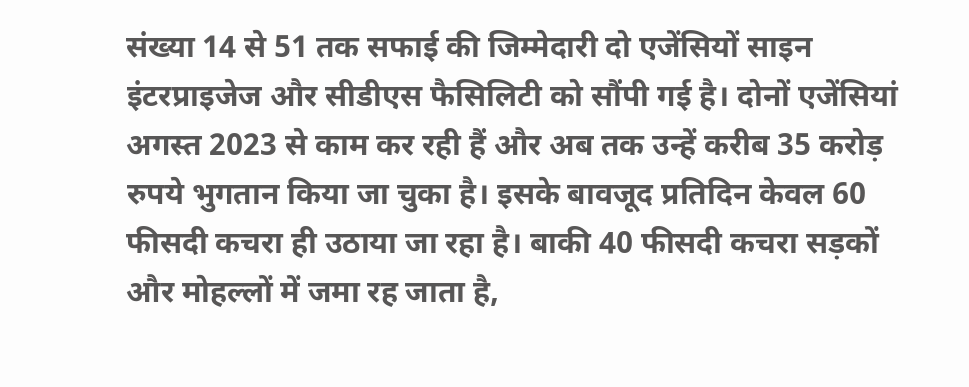संख्या 14 से 51 तक सफाई की जिम्मेदारी दो एजेंसियों साइन इंटरप्राइजेज और सीडीएस फैसिलिटी को सौंपी गई है। दोनों एजेंसियां अगस्त 2023 से काम कर रही हैं और अब तक उन्हें करीब 35 करोड़ रुपये भुगतान किया जा चुका है। इसके बावजूद प्रतिदिन केवल 60 फीसदी कचरा ही उठाया जा रहा है। बाकी 40 फीसदी कचरा सड़कों और मोहल्लों में जमा रह जाता है,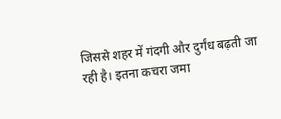जिससे शहर में गंदगी और दुर्गंध बढ़ती जा रही है। इतना कचरा जमा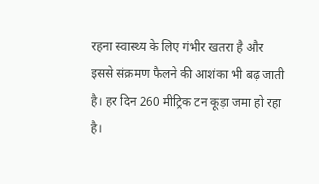रहना स्वास्थ्य के लिए गंभीर खतरा है और इससे संक्रमण फैलने की आशंका भी बढ़ जाती है। हर दिन 260 मीट्रिक टन कूड़ा जमा हो रहा है।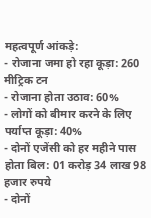महत्वपूर्ण आंकड़े:
- रोजाना जमा हो रहा कूड़ा: 260 मीट्रिक टन
- रोजाना होता उठाव: 60%
- लोगों को बीमार करने के लिए पर्याप्त कूड़ा: 40%
- दोनों एजेंसी को हर महीने पास होता बिल: 01 करोड़ 34 लाख 98 हजार रुपये
- दोनों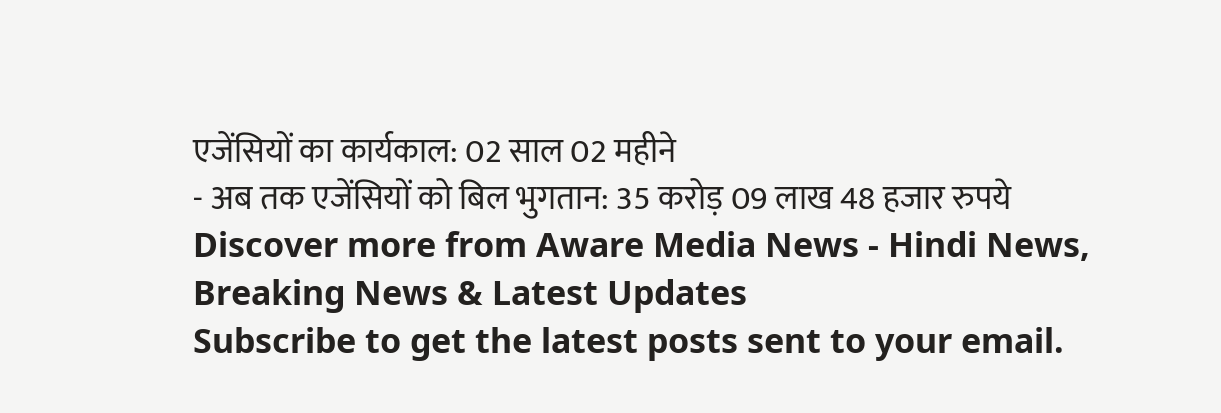एजेंसियों का कार्यकाल: 02 साल 02 महीने
- अब तक एजेंसियों को बिल भुगतान: 35 करोड़ 09 लाख 48 हजार रुपये
Discover more from Aware Media News - Hindi News, Breaking News & Latest Updates
Subscribe to get the latest posts sent to your email.